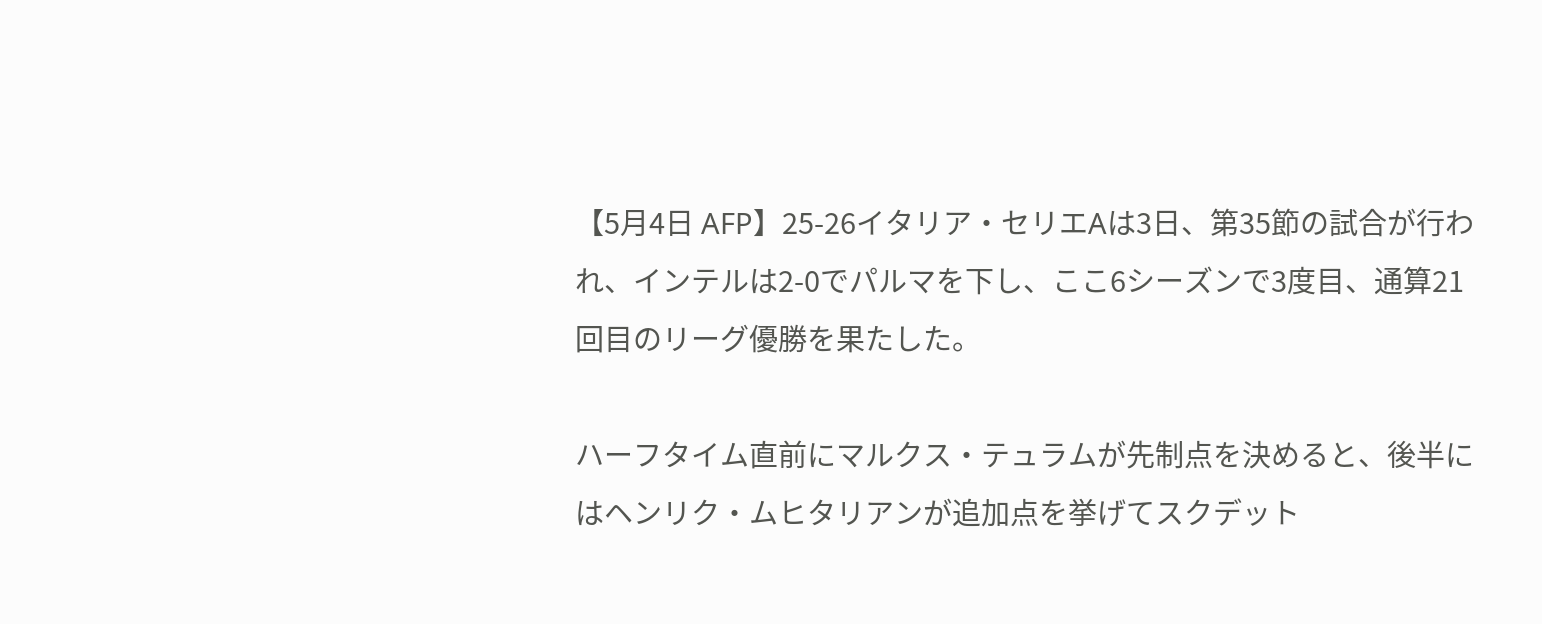【5月4日 AFP】25-26イタリア・セリエAは3日、第35節の試合が行われ、インテルは2-0でパルマを下し、ここ6シーズンで3度目、通算21回目のリーグ優勝を果たした。

ハーフタイム直前にマルクス・テュラムが先制点を決めると、後半にはヘンリク・ムヒタリアンが追加点を挙げてスクデット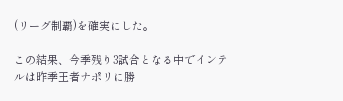(リーグ制覇)を確実にした。

この結果、今季残り3試合となる中でインテルは昨季王者ナポリに勝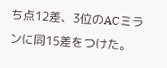ち点12差、3位のACミランに同15差をつけた。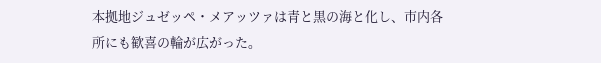本拠地ジュゼッペ・メアッツァは青と黒の海と化し、市内各所にも歓喜の輪が広がった。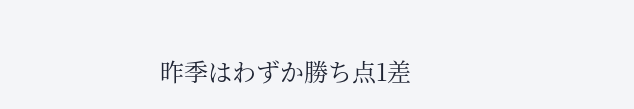昨季はわずか勝ち点1差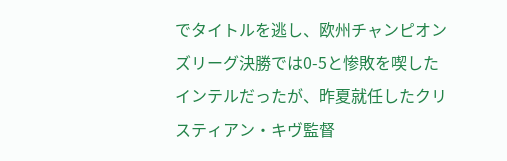でタイトルを逃し、欧州チャンピオンズリーグ決勝では0-5と惨敗を喫したインテルだったが、昨夏就任したクリスティアン・キヴ監督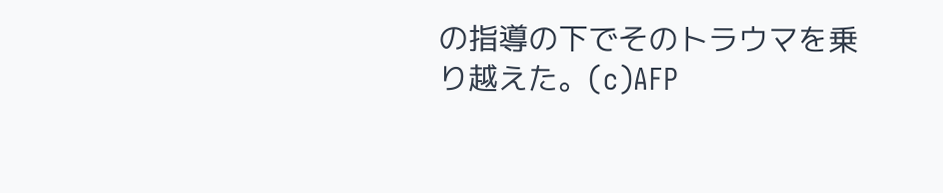の指導の下でそのトラウマを乗り越えた。(c)AFP